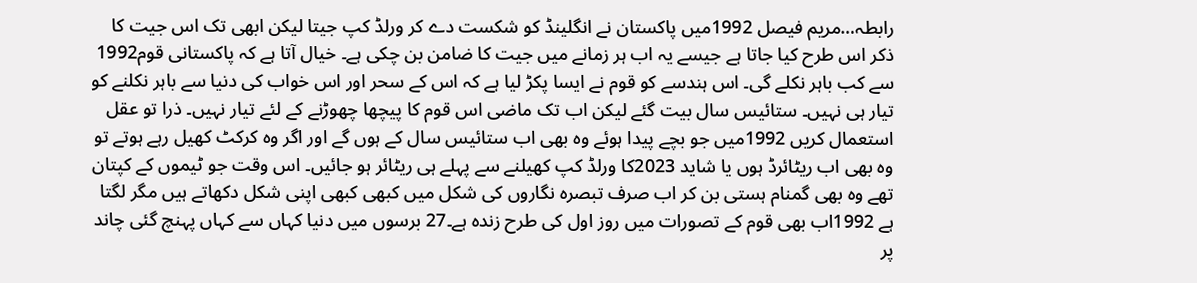رابطہ…مریم فیصل 1992میں پاکستان نے انگلینڈ کو شکست دے کر ورلڈ کپ جیتا لیکن ابھی تک اس جیت کا ذکر اس طرح کیا جاتا ہے جیسے یہ اب ہر زمانے میں جیت کا ضامن بن چکی ہے۔ خیال آتا ہے کہ پاکستانی قوم1992 سے کب باہر نکلے گی۔ اس ہندسے کو قوم نے ایسا پکڑ لیا ہے کہ اس کے سحر اور اس خواب کی دنیا سے باہر نکلنے کو تیار ہی نہیں۔ ستائیس سال بیت گئے لیکن اب تک ماضی اس قوم کا پیچھا چھوڑنے کے لئے تیار نہیں۔ ذرا تو عقل استعمال کریں 1992میں جو بچے پیدا ہوئے وہ بھی اب ستائیس سال کے ہوں گے اور اگر وہ کرکٹ کھیل رہے ہوتے تو وہ بھی اب ریٹائرڈ ہوں یا شاید 2023کا ورلڈ کپ کھیلنے سے پہلے ہی ریٹائر ہو جائیں۔ اس وقت جو ٹیموں کے کپتان تھے وہ بھی گمنام ہستی بن کر اب صرف تبصرہ نگاروں کی شکل میں کبھی کبھی اپنی شکل دکھاتے ہیں مگر لگتا ہے 1992اب بھی قوم کے تصورات میں روز اول کی طرح زندہ ہے۔27 برسوں میں دنیا کہاں سے کہاں پہنچ گئی چاند پر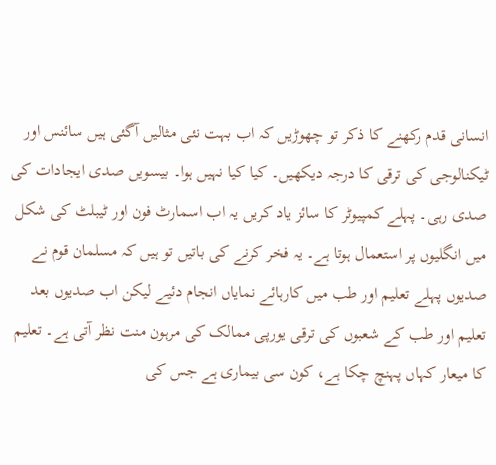انسانی قدم رکھنے کا ذکر تو چھوڑیں کہ اب بہت نئی مثالیں آگئی ہیں سائنس اور ٹیکنالوجی کی ترقی کا درجہ دیکھیں۔ کیا کیا نہیں ہوا۔ بیسویں صدی ایجادات کی صدی رہی۔ پہلے کمپیوٹر کا سائز یاد کریں یہ اب اسمارٹ فون اور ٹیبلٹ کی شکل میں انگلیوں پر استعمال ہوتا ہے۔ یہ فخر کرنے کی باتیں تو ہیں کہ مسلمان قوم نے صدیوں پہلے تعلیم اور طب میں کارہائے نمایاں انجام دئیے لیکن اب صدیوں بعد تعلیم اور طب کے شعبوں کی ترقی یورپی ممالک کی مرہون منت نظر آتی ہے۔ تعلیم کا میعار کہاں پہنچ چکا ہے، کون سی بیماری ہے جس کی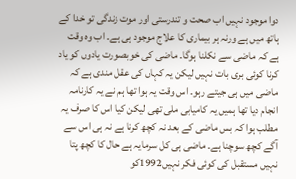دوا موجود نہیں اب صحت و تندرستی اور موت زندگی تو خدا کے ہاتھ میں ہے ورنہ ہر بیماری کا علاج موجود ہی ہے۔ اب وہ وقت ہے کہ ماضی سے نکلنا ہوگا۔ ماضی کی خوبصورت یادوں کو یاد کرنا کوئی بری بات نہیں لیکن یہ کہاں کی عقل مندی ہے کہ ماضی میں ہی جیتے رہو۔ اس وقت یہ ہوا تھا ہم نے یہ کارنامہ انجام دیا تھا ہمیں یہ کامیابی ملی تھی لیکن کیا اس کا صرف یہ مطلب ہوا کہ بس ماضی کے بعد نہ کچھ کرنا ہے نہ ہی اس سے آگے کچھ سوچنا ہے۔ ماضی ہی کل سرمایہ ہے حال کا کچھ پتا نہیں مستقبل کی کوئی فکر نہیں1992کو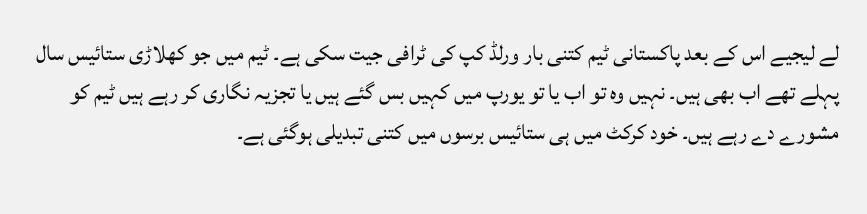لے لیجیے اس کے بعد پاکستانی ٹیم کتنی بار ورلڈ کپ کی ٹرافی جیت سکی ہے۔ ٹیم میں جو کھلاڑی ستائیس سال پہلے تھے اب بھی ہیں۔ نہیں وہ تو اب یا تو یورپ میں کہیں بس گئے ہیں یا تجزیہ نگاری کر رہے ہیں ٹیم کو مشورے دے رہے ہیں۔ خود کرکٹ میں ہی ستائیس برسوں میں کتنی تبدیلی ہوگئی ہے۔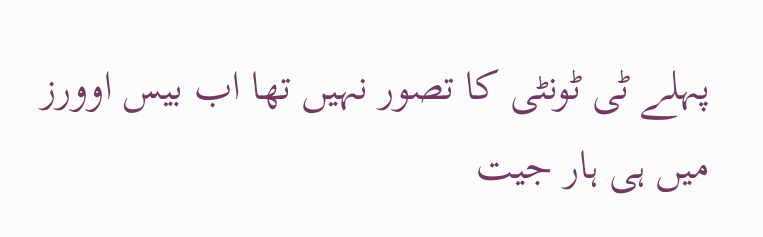پہلے ٹی ٹونٹی کا تصور نہیں تھا اب بیس اوورز میں ہی ہار جیت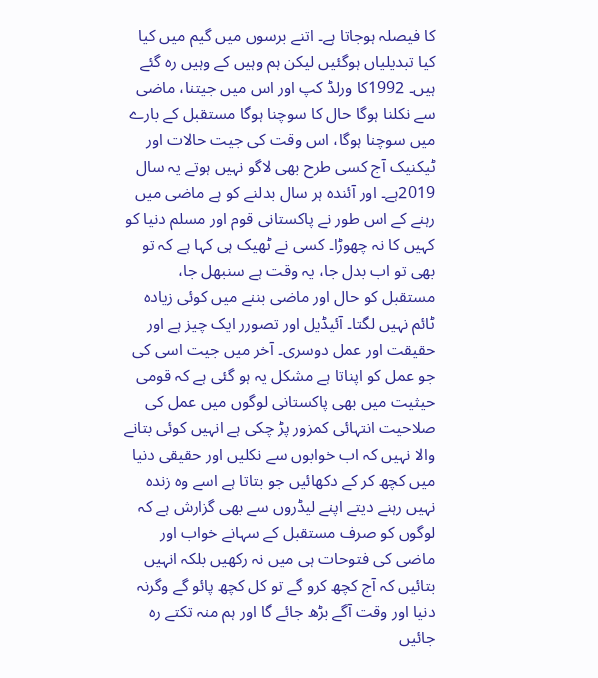کا فیصلہ ہوجاتا ہے۔ اتنے برسوں میں گیم میں کیا کیا تبدیلیاں ہوگئیں لیکن ہم وہیں کے وہیں رہ گئے ہیں۔ 1992کا ورلڈ کپ اور اس میں جیتنا، ماضی سے نکلنا ہوگا حال کا سوچنا ہوگا مستقبل کے بارے میں سوچنا ہوگا، اس وقت کی جیت حالات اور ٹیکنیک آج کسی طرح بھی لاگو نہیں ہوتے یہ سال 2019ہے۔ اور آئندہ ہر سال بدلنے کو ہے ماضی میں رہنے کے اس طور نے پاکستانی قوم اور مسلم دنیا کو کہیں کا نہ چھوڑا۔ کسی نے ٹھیک ہی کہا ہے کہ تو بھی تو اب بدل جا، یہ وقت ہے سنبھل جا، مستقبل کو حال اور ماضی بننے میں کوئی زیادہ ٹائم نہیں لگتا۔ آئیڈیل اور تصورر ایک چیز ہے اور حقیقت اور عمل دوسری۔ آخر میں جیت اسی کی جو عمل کو اپناتا ہے مشکل یہ ہو گئی ہے کہ قومی حیثیت میں بھی پاکستانی لوگوں میں عمل کی صلاحیت انتہائی کمزور پڑ چکی ہے انہیں کوئی بتانے والا نہیں کہ اب خوابوں سے نکلیں اور حقیقی دنیا میں کچھ کر کے دکھائیں جو بتاتا ہے اسے وہ زندہ نہیں رہنے دیتے اپنے لیڈروں سے بھی گزارش ہے کہ لوگوں کو صرف مستقبل کے سہانے خواب اور ماضی کی فتوحات ہی میں نہ رکھیں بلکہ انہیں بتائیں کہ آج کچھ کرو گے تو کل کچھ پائو گے وگرنہ دنیا اور وقت آگے بڑھ جائے گا اور ہم منہ تکتے رہ جائیں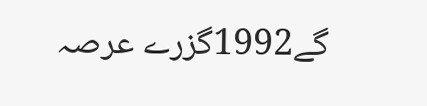گے1992گزرے عرصہ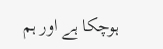ہوچکا ہے اور ہم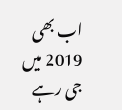اب بھی 2019 میں جی رہے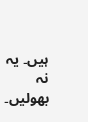ہیں۔ یہ نہ بھولیں۔